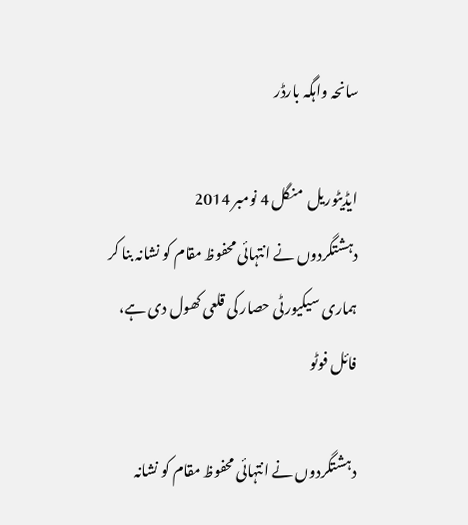سانحہ واہگہ بارڈر

ایڈیٹوریل  منگل 4 نومبر 2014
دہشتگردوں نے انتہائی محفوظ مقام کو نشانہ بنا کر ہماری سیکیورٹی حصار کی قلعی کھول دی ہے، فائل فوٹو

دہشتگردوں نے انتہائی محفوظ مقام کو نشانہ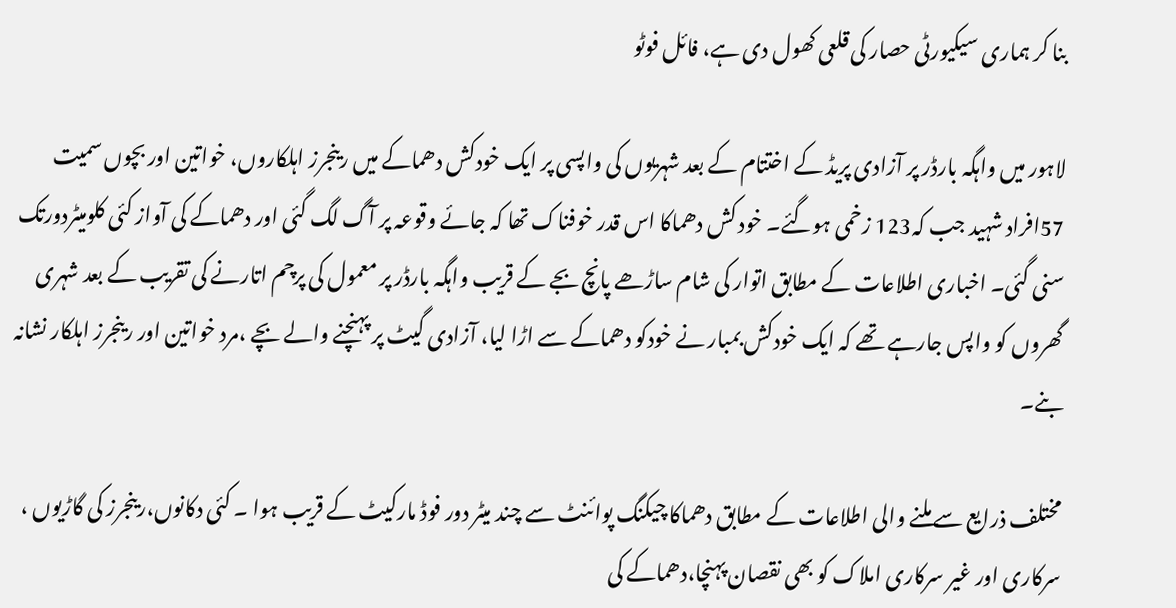بنا کر ہماری سیکیورٹی حصار کی قلعی کھول دی ہے، فائل فوٹو

لاہور میں واہگہ بارڈر پر آزادی پریڈ کے اختتام کے بعد شہریوں کی واپسی پر ایک خودکش دھماکے میں رینجرز اہلکاروں، خواتین اور بچوں سمیت 57افراد شہید جب کہ123 زخمی ہوگئے۔ خود کش دھماکا اس قدر خوفناک تھا کہ جائے وقوعہ پر آگ لگ گئی اور دھماکے کی آواز کئی کلومیٹردورتک سنی گئی۔ اخباری اطلاعات کے مطابق اتوار کی شام ساڑھے پانچ بجے کے قریب واہگہ بارڈر پر معمول کی پرچم اتارنے کی تقریب کے بعد شہری گھروں کو واپس جارہے تھے کہ ایک خودکش بمبار نے خودکو دھماکے سے اڑا لیا، آزادی گیٹ پر پہنچنے والے بچے ،مرد خواتین اور رینجرز اہلکار نشانہ بنے۔

مختلف ذرایع سے ملنے والی اطلاعات کے مطابق دھماکا چیکنگ پوائنٹ سے چند میٹر دور فوڈ مارکیٹ کے قریب ہوا ۔ کئی دکانوں،رینجرز کی گاڑیوں ، سرکاری اور غیر سرکاری املاک کو بھی نقصان پہنچا،دھماکے کی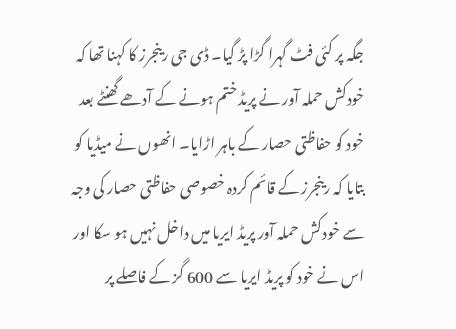جگہ پر کئی فٹ گہرا گڑا پڑ گیا۔ ڈی جی رینجرز کا کہنا تھا کہ خودکش حملہ آور نے پریڈ ختم ہونے کے آدھے گھنٹے بعد خود کو حفاظتی حصار کے باہر اڑایا۔ انھوں نے میڈیا کو بتایا کہ رینجرز کے قائم کردہ خصوصی حفاظتی حصار کی وجہ سے خودکش حملہ آور پریڈ ایریا میں داخل نہیں ہو سکا اور اس نے خود کو پریڈ ایریا سے 600 گز کے فاصلے پر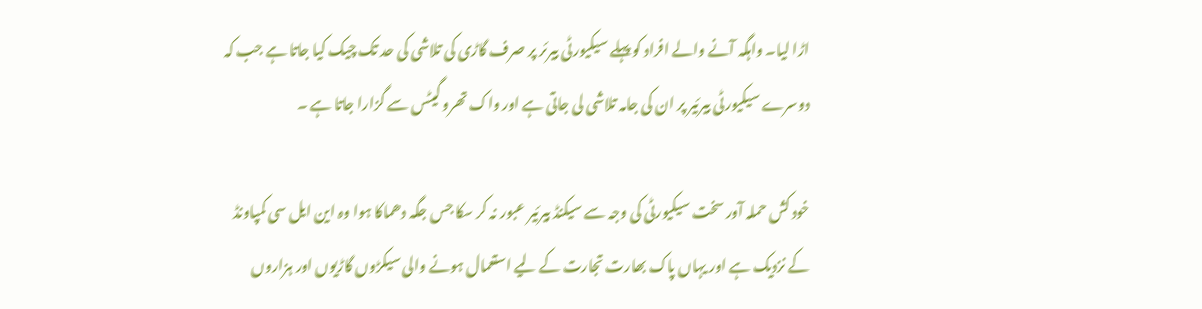اڑا لیا۔ واہگہ آنے والے افراد کو پہلے سیکیورٹی بیرئر پر صرف گاڑی کی تلاشی کی حد تک چیک کیا جاتا ہے جب کہ دوسرے سیکیورٹی بیرئیر پر ان کی جامہ تلاشی لی جاتی ہے اور واک تھرو گیٹس سے گزارا جاتا ہے ۔

خود کش حملہ آور سخت سیکیورٹی کی وجہ سے سیکنڈ بیرئیر عبور نہ کر سکا جس جگہ دھماکا ہوا وہ این ایل سی کمپاونڈ کے نزدیک ہے اور یہاں پاک بھارت تجارت کے لیے استعمال ہونے والی سیکڑوں گاڑیوں اور ہزاروں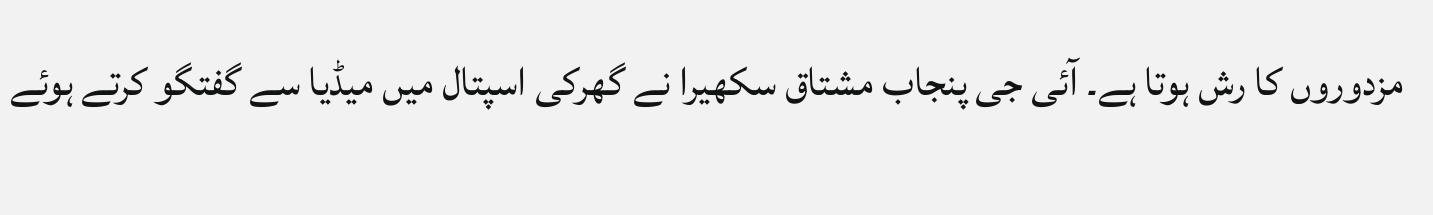مزدوروں کا رش ہوتا ہے۔ آئی جی پنجاب مشتاق سکھیرا نے گھرکی اسپتال میں میڈیا سے گفتگو کرتے ہوئے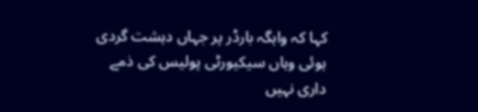کہا کہ واہگہ بارڈر پر جہاں دہشت گردی ہوئی وہاں سیکیورٹی پولیس کی ذمے داری نہیں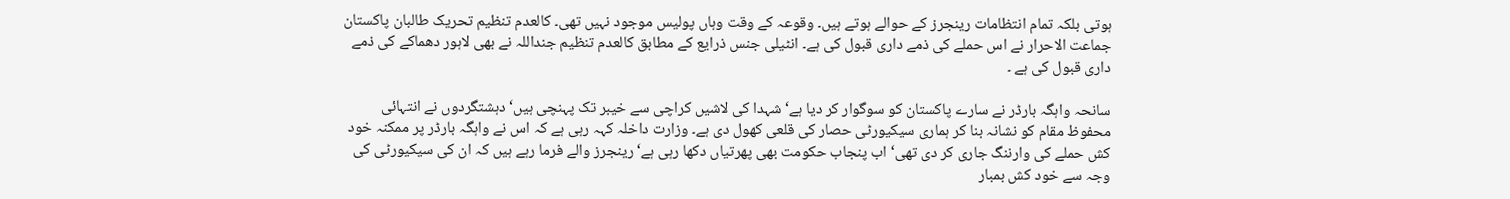ہوتی بلکہ تمام انتظامات رینجرز کے حوالے ہوتے ہیں۔ وقوعہ کے وقت وہاں پولیس موجود نہیں تھی۔ کالعدم تنظیم تحریک طالبان پاکستان جماعت الاحرار نے اس حملے کی ذمے داری قبول کی ہے۔ انٹیلی جنس ذرایع کے مطابق کالعدم تنظیم جنداللہ نے بھی لاہور دھماکے کی ذمے داری قبول کی ہے ۔

سانحہ واہگہ بارڈر نے سارے پاکستان کو سوگوار کر دیا ہے‘ شہدا کی لاشیں کراچی سے خیبر تک پہنچی ہیں‘ دہشتگردوں نے انتہائی محفوظ مقام کو نشانہ بنا کر ہماری سیکیورٹی حصار کی قلعی کھول دی ہے۔ وزارت داخلہ کہہ رہی ہے کہ اس نے واہگہ بارڈر پر ممکنہ خود کش حملے کی وارننگ جاری کر دی تھی‘ اب پنجاب حکومت بھی پھرتیاں دکھا رہی ہے‘ رینجرز والے فرما رہے ہیں کہ ان کی سیکیورٹی کی وجہ سے خود کش بمبار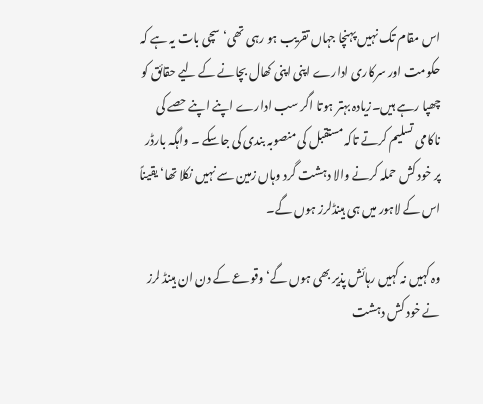اس مقام تک نہیں پہنچا جہاں تقریب ہو رہی تھی‘ سچی بات یہ ہے کہ حکومت اور سرکاری ادارے اپنی اپنی کھال بچانے کے لیے حقائق کو چھپا رہے ہیں۔زیادہ بہتر ہوتا اگر سب ادارے اپنے اپنے حصے کی ناکامی تسلیم کرتے تاکہ مستقبل کی منصوبہ بندی کی جاسکے ۔ واہگہ بارڈر پر خود کش حملہ کرنے والا دہشت گرد وہاں زمین سے نہیں نکلا تھا‘ یقیناً اس کے لاہور میں ہی ہینڈلرز ہوں گے۔

وہ کہیں نہ کہیں رہائش پذیر بھی ہوں گے‘ وقوعے کے دن ان ہینڈ لرز نے خود کش دہشت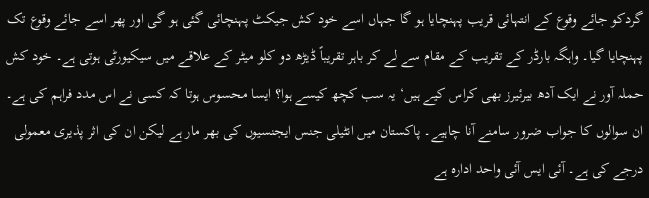گردکو جائے وقوع کے انتہائی قریب پہنچایا ہو گا جہاں اسے خود کش جیکٹ پہنچائی گئی ہو گی اور پھر اسے جائے وقوع تک پہنچایا گیا۔ واہگہ بارڈر کے تقریب کے مقام سے لے کر باہر تقریباً ڈیڑھ دو کلو میٹر کے علاقے میں سیکیورٹی ہوتی ہے۔ خود کش حملہ آور نے ایک آدھ بیرئیرز بھی کراس کیے ہیں‘ یہ سب کچھ کیسے ہوا؟ ایسا محسوس ہوتا کہ کسی نے اس مدد فراہم کی ہے۔ ان سوالوں کا جواب ضرور سامنے آنا چاہیے۔ پاکستان میں انٹیلی جنس ایجنسیوں کی بھر مار ہے لیکن ان کی اثر پذیری معمولی درجے کی ہے۔ آئی ایس آئی واحد ادارہ ہے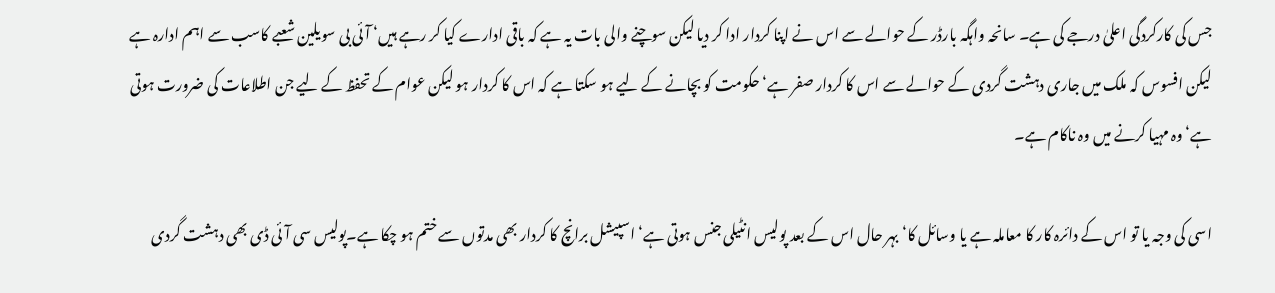جس کی کارکردگی اعلیٰ درجے کی ہے۔ سانحہ واہگہ بارڈر کے حوالے سے اس نے اپنا کردار ادا کر دیا لیکن سوچنے والی بات یہ ہے کہ باقی ادارے کیا کر رہے ہیں‘ آئی بی سویلین شعبے کاسب سے اہم ادارہ ہے لیکن افسوس کہ ملک میں جاری دہشت گردی کے حوالے سے اس کا کردار صفر ہے‘ حکومت کو بچانے کے لیے ہو سکتا ہے کہ اس کا کردار ہو لیکن عوام کے تحفظ کے لیے جن اطلاعات کی ضرورت ہوتی ہے‘ وہ مہیا کرنے میں وہ ناکام ہے۔

اسی کی وجہ یا تو اس کے دائرہ کار کا معاملہ ہے یا وسائل کا‘ بہر حال اس کے بعد پولیس انٹیلی جنس ہوتی ہے‘ اسپیشل برانچ کا کردار بھی مدتوں سے ختم ہو چکا ہے۔پولیس سی آئی ڈی بھی دہشت گردی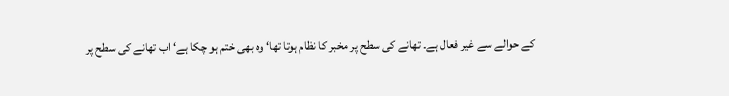کے حوالے سے غیر فعال ہے۔ تھانے کی سطح پر مخبر کا نظام ہوتا تھا‘ وہ بھی ختم ہو چکا ہے‘ اب تھانے کی سطح پر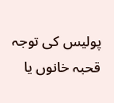پولیس کی توجہ قحبہ خانوں یا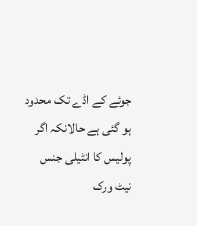جوئے کے اڈے تک محدود ہو گئی ہے حالانکہ اگر پولیس کا انٹیلی جنس نیٹ ورک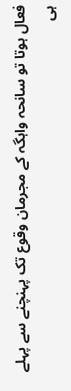فعال ہوتا تو سانحہ واہگہ کے مجرمان وقوع تک پہنچنے سے پہلے ہی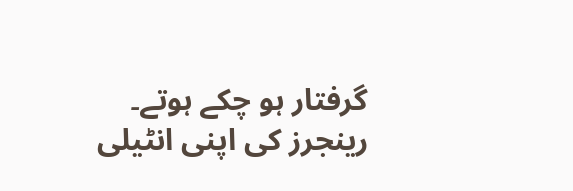گرفتار ہو چکے ہوتے۔ رینجرز کی اپنی انٹیلی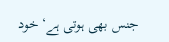جنس بھی ہوتی ہے‘ خود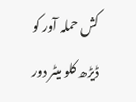کش حملہ آور کو ڈیڑھ کلو میٹر دور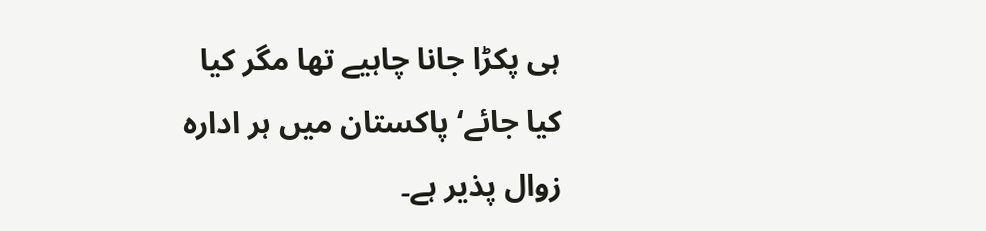ہی پکڑا جانا چاہیے تھا مگر کیا کیا جائے‘ پاکستان میں ہر ادارہ زوال پذیر ہے۔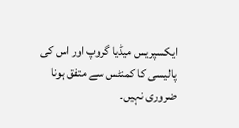ایکسپریس میڈیا گروپ اور اس کی پالیسی کا کمنٹس سے متفق ہونا ضروری نہیں۔